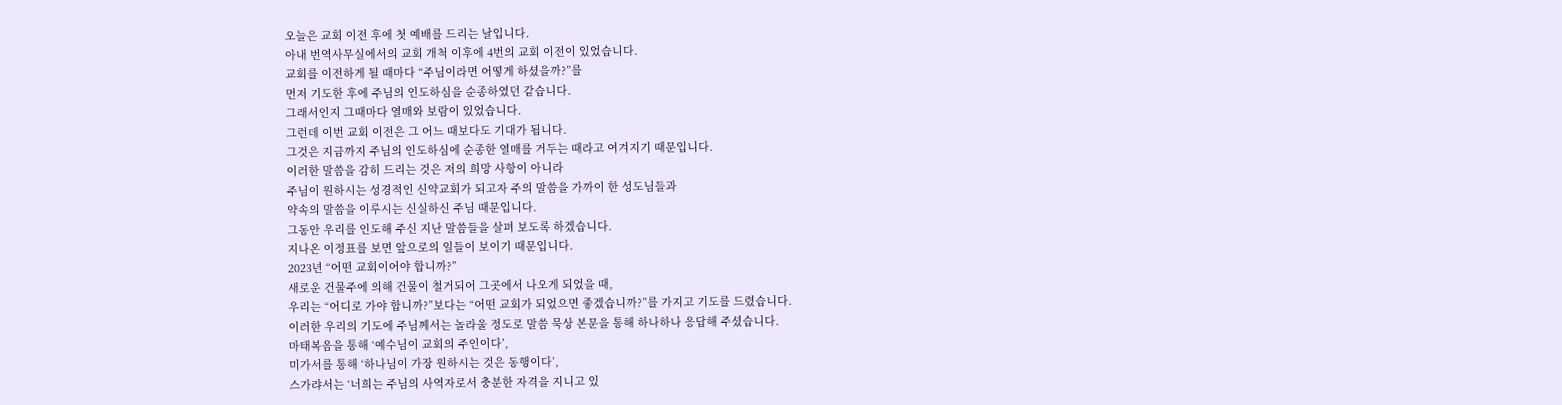오늘은 교회 이전 후에 첫 예배를 드리는 날입니다.
아내 번역사무실에서의 교회 개척 이후에 4번의 교회 이전이 있었습니다.
교회를 이전하게 될 때마다 “주님이라면 어떻게 하셨을까?”를
먼저 기도한 후에 주님의 인도하심을 순종하였던 같습니다.
그래서인지 그때마다 열매와 보람이 있었습니다.
그런데 이번 교회 이전은 그 어느 때보다도 기대가 됩니다.
그것은 지금까지 주님의 인도하심에 순종한 열매를 거두는 때라고 여겨지기 때문입니다.
이러한 말씀을 감히 드리는 것은 저의 희망 사항이 아니라
주님이 원하시는 성경적인 신약교회가 되고자 주의 말씀을 가까이 한 성도님들과
약속의 말씀을 이루시는 신실하신 주님 때문입니다.
그동안 우리를 인도해 주신 지난 말씀들을 살펴 보도록 하겠습니다.
지나온 이정표를 보면 앞으로의 일들이 보이기 때문입니다.
2023년 “어떤 교회이어야 합니까?”
새로운 건물주에 의해 건물이 철거되어 그곳에서 나오게 되었을 때,
우리는 “어디로 가야 합니까?”보다는 “어떤 교회가 되었으면 좋겠습니까?”를 가지고 기도를 드렸습니다.
이러한 우리의 기도에 주님께서는 놀라울 정도로 말씀 묵상 본문을 통해 하나하나 응답해 주셨습니다.
마태복음을 통해 ‘예수님이 교회의 주인이다’,
미가서를 통해 ‘하나님이 가장 원하시는 것은 동행이다’,
스가랴서는 ‘너희는 주님의 사역자로서 충분한 자격을 지니고 있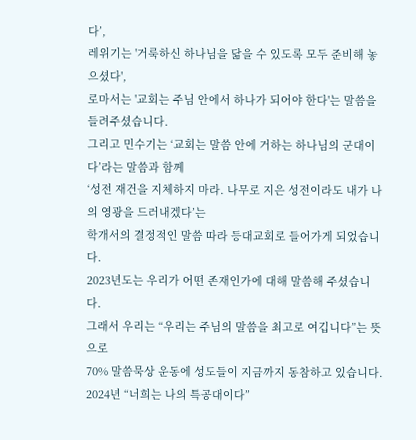다’,
레위기는 '거룩하신 하나님을 닮을 수 있도록 모두 준비해 놓으셨다',
로마서는 '교회는 주님 안에서 하나가 되어야 한다'는 말씀을 들려주셨습니다.
그리고 민수기는 ‘교회는 말씀 안에 거하는 하나님의 군대이다’라는 말씀과 함께
‘성전 재건을 지체하지 마라. 나무로 지은 성전이라도 내가 나의 영광을 드러내겠다’는
학개서의 결정적인 말씀 따라 등대교회로 들어가게 되었습니다.
2023년도는 우리가 어떤 존재인가에 대해 말씀해 주셨습니다.
그래서 우리는 “우리는 주님의 말씀을 최고로 여깁니다”는 뜻으로
70% 말씀묵상 운동에 성도들이 지금까지 동참하고 있습니다.
2024년 “너희는 나의 특공대이다”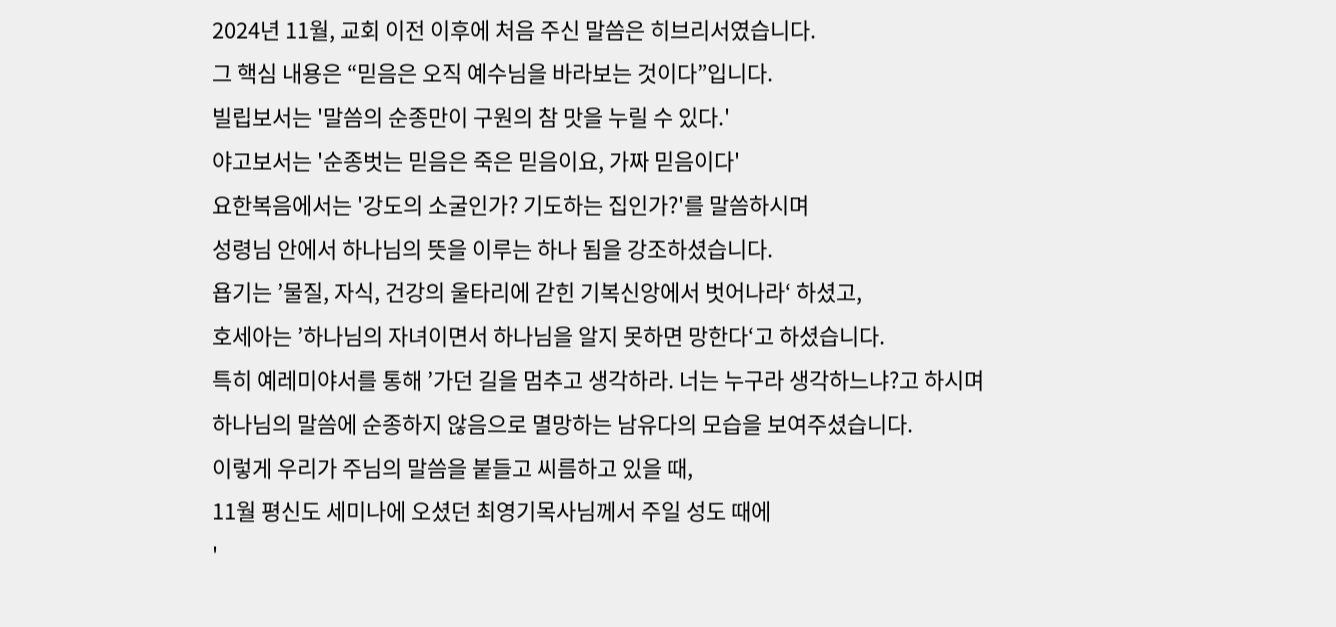2024년 11월, 교회 이전 이후에 처음 주신 말씀은 히브리서였습니다.
그 핵심 내용은 “믿음은 오직 예수님을 바라보는 것이다”입니다.
빌립보서는 '말씀의 순종만이 구원의 참 맛을 누릴 수 있다.'
야고보서는 '순종벗는 믿음은 죽은 믿음이요, 가짜 믿음이다'
요한복음에서는 '강도의 소굴인가? 기도하는 집인가?'를 말씀하시며
성령님 안에서 하나님의 뜻을 이루는 하나 됨을 강조하셨습니다.
욥기는 ’물질, 자식, 건강의 울타리에 갇힌 기복신앙에서 벗어나라‘ 하셨고,
호세아는 ’하나님의 자녀이면서 하나님을 알지 못하면 망한다‘고 하셨습니다.
특히 예레미야서를 통해 ’가던 길을 멈추고 생각하라. 너는 누구라 생각하느냐?고 하시며
하나님의 말씀에 순종하지 않음으로 멸망하는 남유다의 모습을 보여주셨습니다.
이렇게 우리가 주님의 말씀을 붙들고 씨름하고 있을 때,
11월 평신도 세미나에 오셨던 최영기목사님께서 주일 성도 때에
'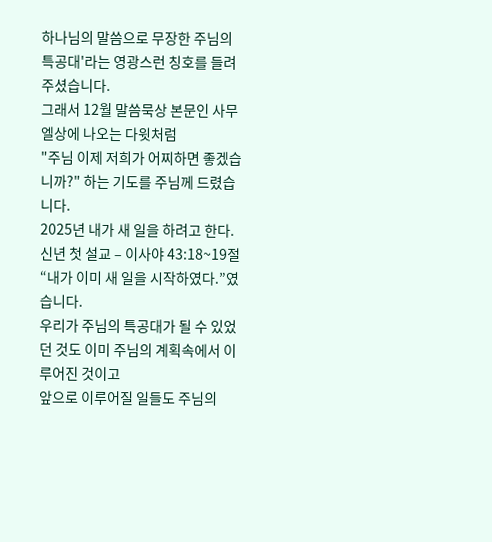하나님의 말씀으로 무장한 주님의 특공대'라는 영광스런 칭호를 들려주셨습니다.
그래서 12월 말씀묵상 본문인 사무엘상에 나오는 다윗처럼
"주님 이제 저희가 어찌하면 좋겠습니까?" 하는 기도를 주님께 드렸습니다.
2025년 내가 새 일을 하려고 한다.
신년 첫 설교 – 이사야 43:18~19절 “내가 이미 새 일을 시작하였다.”였습니다.
우리가 주님의 특공대가 될 수 있었던 것도 이미 주님의 계획속에서 이루어진 것이고
앞으로 이루어질 일들도 주님의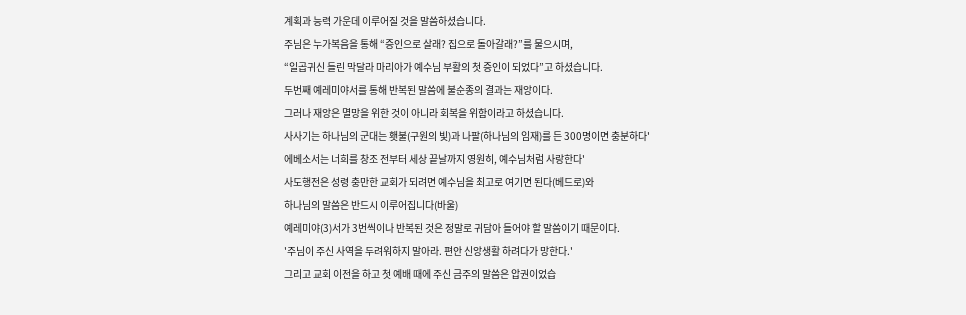계획과 능력 가운데 이루어질 것을 말씀하셨습니다.
주님은 누가복음을 통해 “증인으로 살래? 집으로 돌아갈래?”를 물으시며,
“일곱귀신 들린 막달라 마리아가 예수님 부활의 첫 증인이 되었다”고 하셨습니다.
두번째 예레미야서를 통해 반복된 말씀에 불순종의 결과는 재앙이다.
그러나 재앙은 멸망을 위한 것이 아니라 회복을 위함이라고 하셨습니다.
사사기는 하나님의 군대는 횃불(구원의 빛)과 나팔(하나님의 임재)를 든 300명이면 충분하다'
에베소서는 너희를 창조 전부터 세상 끝날까지 영원히, 예수님처럼 사랑한다'
사도행전은 성령 충만한 교회가 되려면 예수님을 최고로 여기면 된다(베드로)와
하나님의 말씀은 반드시 이루어집니다(바울)
예레미야(3)서가 3번씩이나 반복된 것은 정말로 귀담아 들어야 할 말씀이기 때문이다.
'주님이 주신 사역을 두려워하지 말아라. 편안 신앙생활 하려다가 망한다.'
그리고 교회 이전을 하고 첫 예배 때에 주신 금주의 말씀은 압권이었습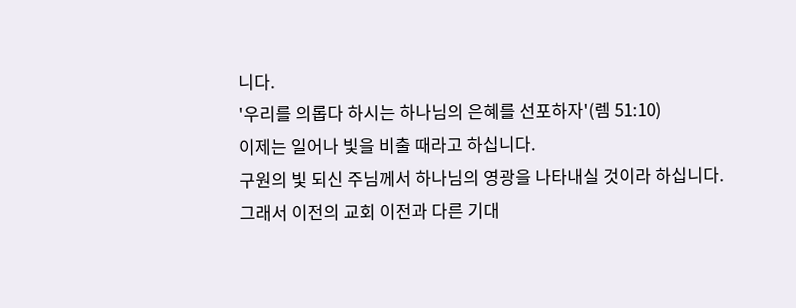니다.
'우리를 의롭다 하시는 하나님의 은혜를 선포하자'(렘 51:10)
이제는 일어나 빛을 비출 때라고 하십니다.
구원의 빛 되신 주님께서 하나님의 영광을 나타내실 것이라 하십니다.
그래서 이전의 교회 이전과 다른 기대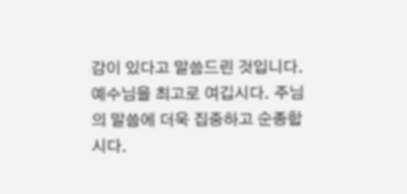감이 있다고 말씀드린 것입니다.
예수님을 최고로 여깁시다. 주님의 말씀에 더욱 집중하고 순종합시다.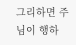그리하면 주님이 행하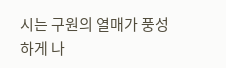시는 구원의 열매가 풍성하게 나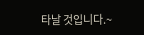타날 것입니다.~